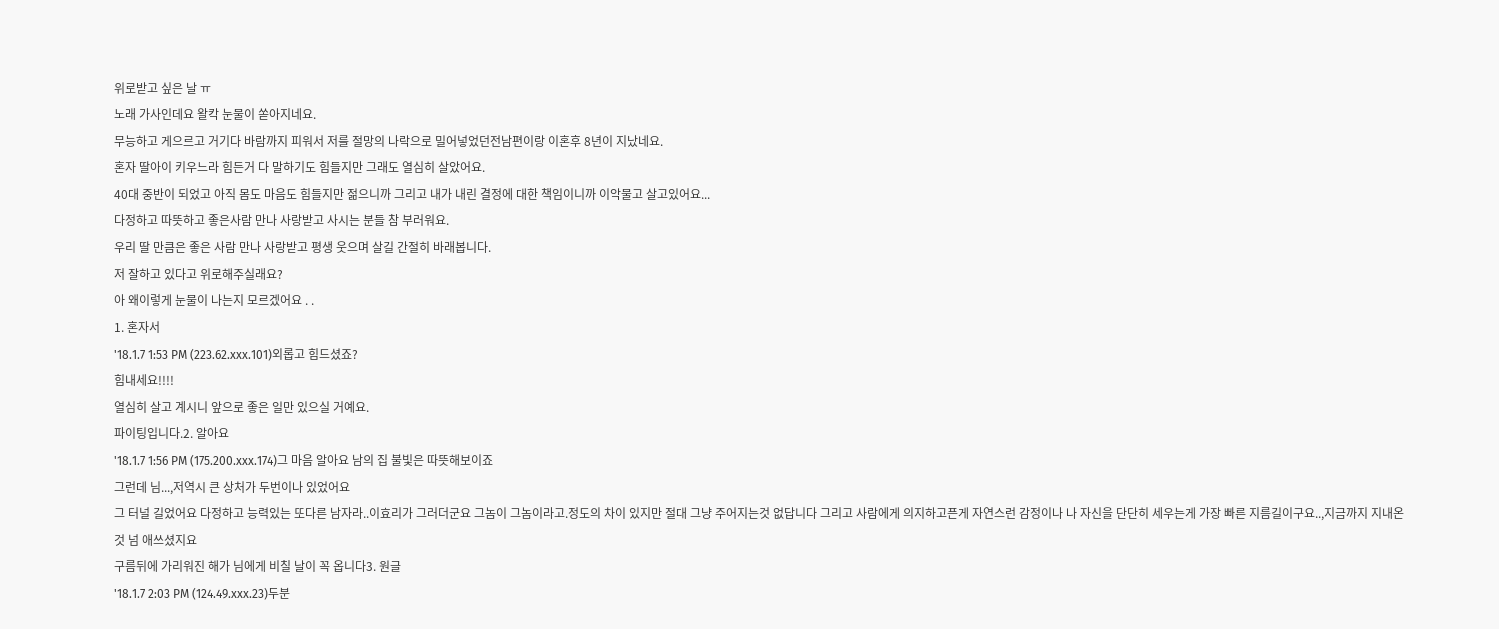위로받고 싶은 날 ㅠ
노래 가사인데요 왈칵 눈물이 쏟아지네요.
무능하고 게으르고 거기다 바람까지 피워서 저를 절망의 나락으로 밀어넣었던전남편이랑 이혼후 8년이 지났네요.
혼자 딸아이 키우느라 힘든거 다 말하기도 힘들지만 그래도 열심히 살았어요.
40대 중반이 되었고 아직 몸도 마음도 힘들지만 젊으니까 그리고 내가 내린 결정에 대한 책임이니까 이악물고 살고있어요...
다정하고 따뜻하고 좋은사람 만나 사랑받고 사시는 분들 참 부러워요.
우리 딸 만큼은 좋은 사람 만나 사랑받고 평생 웃으며 살길 간절히 바래봅니다.
저 잘하고 있다고 위로해주실래요?
아 왜이렇게 눈물이 나는지 모르겠어요 . .
1. 혼자서
'18.1.7 1:53 PM (223.62.xxx.101)외롭고 힘드셨죠?
힘내세요!!!!
열심히 살고 계시니 앞으로 좋은 일만 있으실 거예요.
파이팅입니다.2. 알아요
'18.1.7 1:56 PM (175.200.xxx.174)그 마음 알아요 남의 집 불빛은 따뜻해보이죠
그런데 님...,저역시 큰 상처가 두번이나 있었어요
그 터널 길었어요 다정하고 능력있는 또다른 남자라..이효리가 그러더군요 그놈이 그놈이라고.정도의 차이 있지만 절대 그냥 주어지는것 없답니다 그리고 사람에게 의지하고픈게 자연스런 감정이나 나 자신을 단단히 세우는게 가장 빠른 지름길이구요..,지금까지 지내온 것 넘 애쓰셨지요
구름뒤에 가리워진 해가 님에게 비칠 날이 꼭 옵니다3. 원글
'18.1.7 2:03 PM (124.49.xxx.23)두분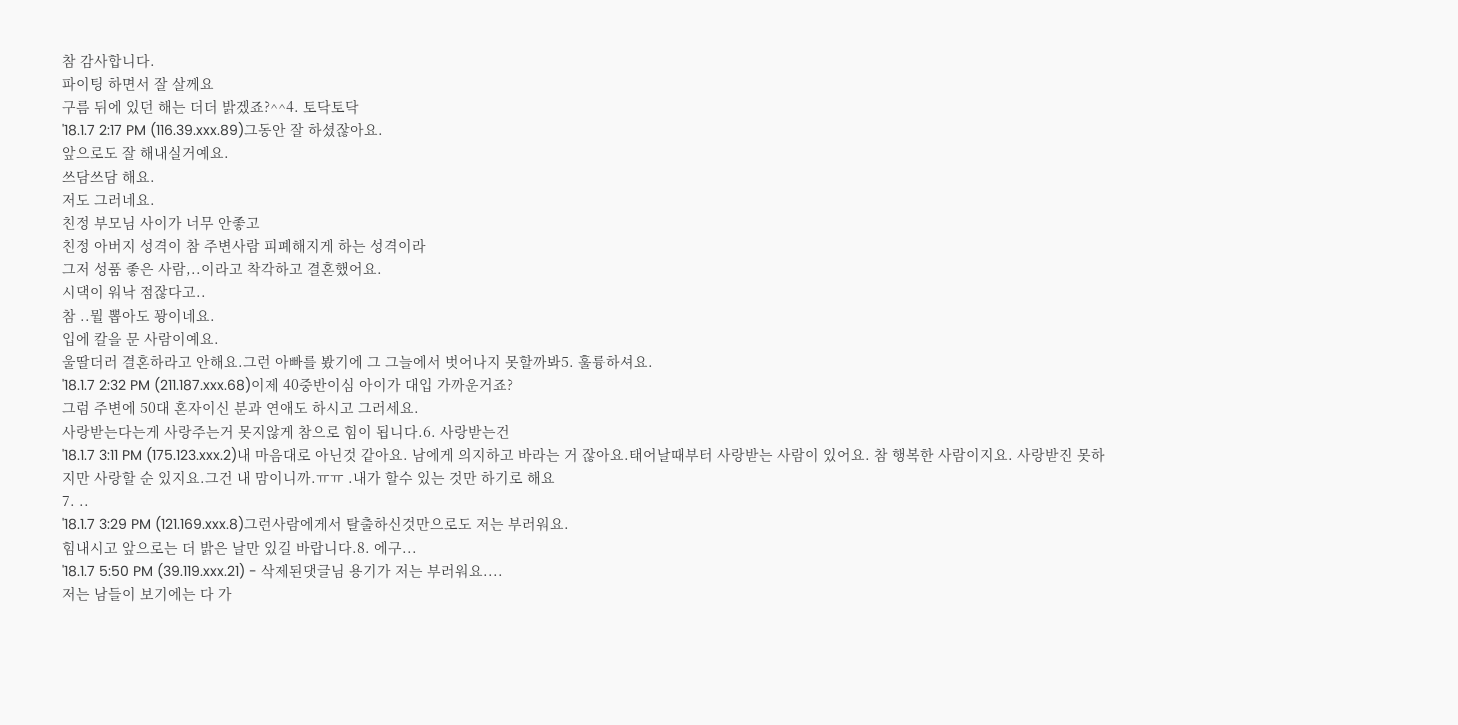참 감사합니다.
파이팅 하면서 잘 살께요
구름 뒤에 있던 해는 더더 밝겠죠?^^4. 토닥토닥
'18.1.7 2:17 PM (116.39.xxx.89)그동안 잘 하셨잖아요.
앞으로도 잘 해내실거예요.
쓰담쓰담 해요.
저도 그러네요.
친정 부모님 사이가 너무 안좋고
친정 아버지 성격이 참 주변사람 피폐해지게 하는 성격이라
그저 성품 좋은 사람,..이라고 착각하고 결혼했어요.
시댁이 워낙 점잖다고..
참 ..뭘 뽑아도 꽝이네요.
입에 칼을 문 사람이예요.
울딸더러 결혼하라고 안해요.그런 아빠를 봤기에 그 그늘에서 벗어나지 못할까봐5. 훌륭하셔요.
'18.1.7 2:32 PM (211.187.xxx.68)이제 40중반이심 아이가 대입 가까운거죠?
그럼 주변에 50대 혼자이신 분과 연애도 하시고 그러세요.
사랑받는다는게 사랑주는거 못지않게 참으로 힘이 됩니다.6. 사랑받는건
'18.1.7 3:11 PM (175.123.xxx.2)내 마음대로 아닌것 같아요. 남에게 의지하고 바라는 거 잖아요.태어날때부터 사랑받는 사람이 있어요. 참 행복한 사람이지요. 사랑받진 못하지만 사랑할 순 있지요.그건 내 맘이니까.ㅠㅠ .내가 할수 있는 것만 하기로 해요
7. ..
'18.1.7 3:29 PM (121.169.xxx.8)그런사람에게서 탈출하신것만으로도 저는 부러워요.
힘내시고 앞으로는 더 밝은 날만 있길 바랍니다.8. 에구...
'18.1.7 5:50 PM (39.119.xxx.21) - 삭제된댓글님 용기가 저는 부러워요....
저는 남들이 보기에는 다 가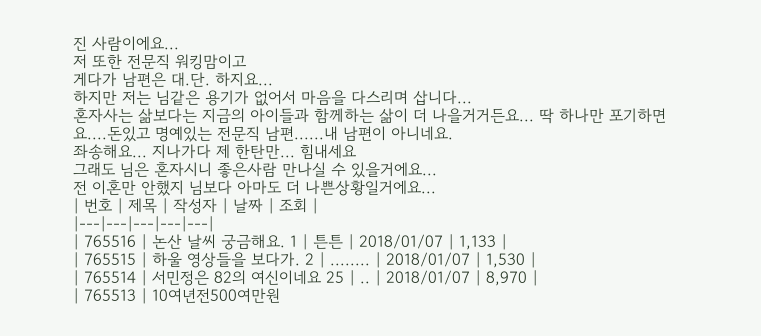진 사람이에요...
저 또한 전문직 워킹맘이고
게다가 남편은 대.단. 하지요...
하지만 저는 님같은 용기가 없어서 마음을 다스리며 삽니다...
혼자사는 삶보다는 지금의 아이들과 함께하는 삶이 더 나을거거든요... 딱 하나만 포기하면요....돈있고 명예있는 전문직 남편......내 남편이 아니네요.
좌송해요... 지나가다 제 한탄만... 힘내세요
그래도 님은 혼자시니 좋은사람 만나실 수 있을거에요...
전 이혼만 안했지 님보다 아마도 더 나쁜상황일거에요...
| 번호 | 제목 | 작성자 | 날짜 | 조회 |
|---|---|---|---|---|
| 765516 | 논산 날씨 궁금해요. 1 | 튼튼 | 2018/01/07 | 1,133 |
| 765515 | 하울 영상들을 보다가. 2 | ........ | 2018/01/07 | 1,530 |
| 765514 | 서민정은 82의 여신이네요 25 | .. | 2018/01/07 | 8,970 |
| 765513 | 10여년전500여만원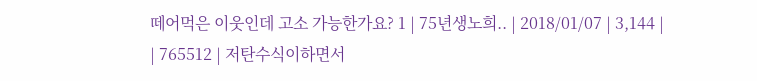떼어먹은 이웃인데 고소 가능한가요? 1 | 75년생노희.. | 2018/01/07 | 3,144 |
| 765512 | 저탄수식이하면서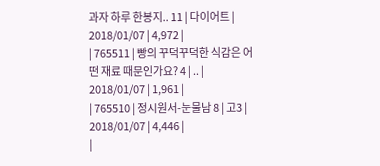과자 하루 한봉지.. 11 | 다이어트 | 2018/01/07 | 4,972 |
| 765511 | 빵의 꾸덕꾸덕한 식감은 어떤 재료 때문인가요? 4 | .. | 2018/01/07 | 1,961 |
| 765510 | 정시원서-눈물남 8 | 고3 | 2018/01/07 | 4,446 |
|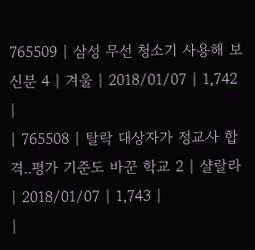765509 | 삼성 무선 청소기 사용해 보신분 4 | 겨울 | 2018/01/07 | 1,742 |
| 765508 | 탈락 대상자가 정교사 합격..평가 기준도 바꾼 학교 2 | 샬랄라 | 2018/01/07 | 1,743 |
|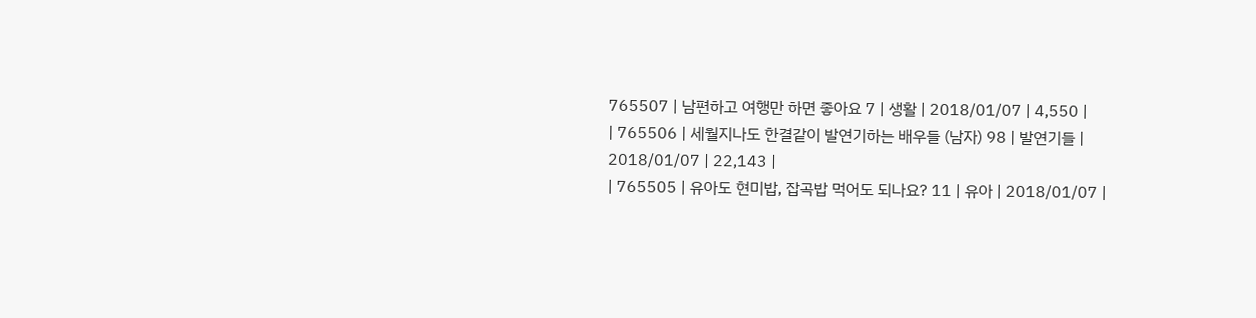765507 | 남편하고 여행만 하면 좋아요 7 | 생활 | 2018/01/07 | 4,550 |
| 765506 | 세월지나도 한결같이 발연기하는 배우들 (남자) 98 | 발연기들 | 2018/01/07 | 22,143 |
| 765505 | 유아도 현미밥, 잡곡밥 먹어도 되나요? 11 | 유아 | 2018/01/07 |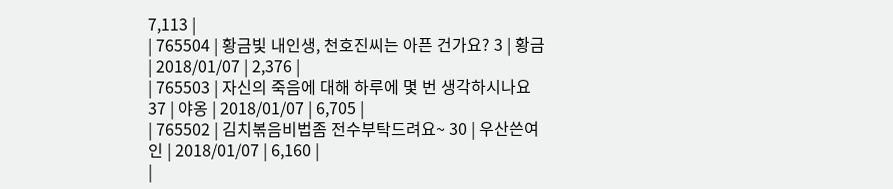7,113 |
| 765504 | 황금빛 내인생, 천호진씨는 아픈 건가요? 3 | 황금 | 2018/01/07 | 2,376 |
| 765503 | 자신의 죽음에 대해 하루에 몇 번 생각하시나요 37 | 야옹 | 2018/01/07 | 6,705 |
| 765502 | 김치볶음비법좀 전수부탁드려요~ 30 | 우산쓴여인 | 2018/01/07 | 6,160 |
|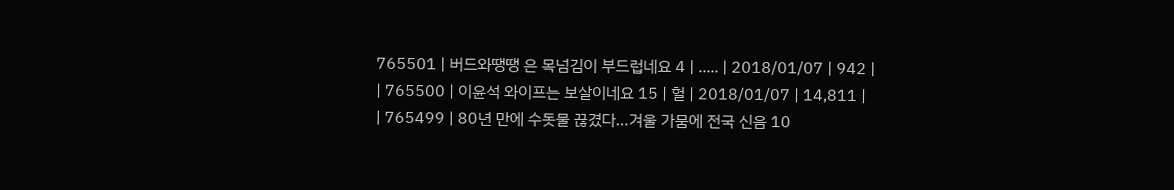765501 | 버드와땡땡 은 목넘김이 부드럽네요 4 | ..... | 2018/01/07 | 942 |
| 765500 | 이윤석 와이프는 보살이네요 15 | 헐 | 2018/01/07 | 14,811 |
| 765499 | 80년 만에 수돗물 끊겼다…겨울 가뭄에 전국 신음 10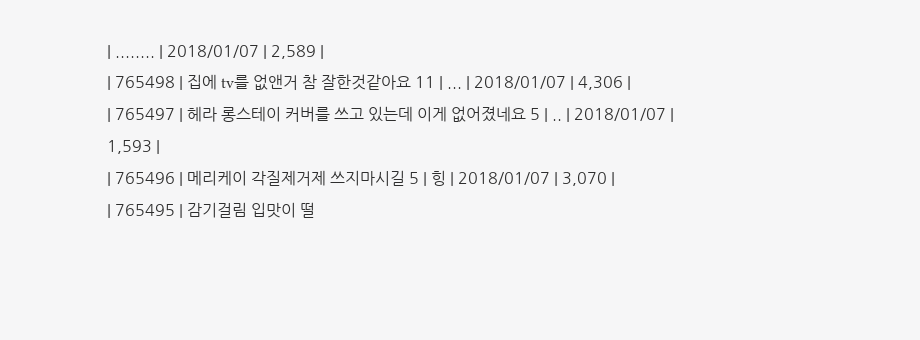| ........ | 2018/01/07 | 2,589 |
| 765498 | 집에 tv를 없앤거 참 잘한것같아요 11 | ... | 2018/01/07 | 4,306 |
| 765497 | 헤라 롱스테이 커버를 쓰고 있는데 이게 없어졌네요 5 | .. | 2018/01/07 | 1,593 |
| 765496 | 메리케이 각질제거제 쓰지마시길 5 | 힝 | 2018/01/07 | 3,070 |
| 765495 | 감기걸림 입맛이 떨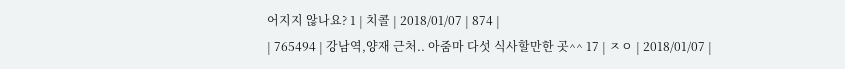어지지 않나요? 1 | 치콜 | 2018/01/07 | 874 |
| 765494 | 강남역,양재 근처.. 아줌마 다섯 식사할만한 곳^^ 17 | ㅈㅇ | 2018/01/07 |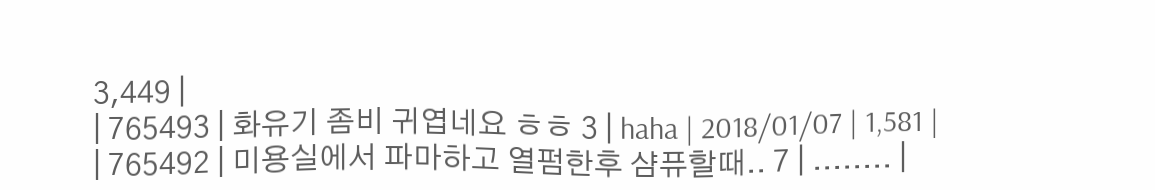3,449 |
| 765493 | 화유기 좀비 귀엽네요 ㅎㅎ 3 | haha | 2018/01/07 | 1,581 |
| 765492 | 미용실에서 파마하고 열펌한후 샴퓨할때.. 7 | ........ |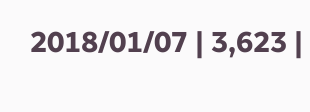2018/01/07 | 3,623 |